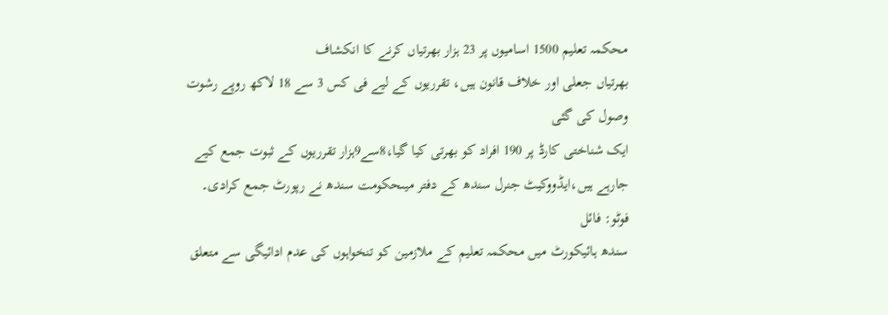محکمہ تعلیم 1500 اسامیوں پر 23 ہزار بھرتیاں کرنے کا انکشاف
بھرتیاں جعلی اور خلاف قانون ہیں، تقرریوں کے لیے فی کس 3 سے 18 لاکھ روپے رشوت وصول کی گئی
ایک شناختی کارڈ پر 190 افراد کو بھرتی کیا گیا،8سے9ہزار تقرریوں کے ثبوت جمع کیے جارہے ہیں،ایڈووکیٹ جنرل سندھ کے دفتر میںحکومت سندھ نے رپورٹ جمع کرادی۔ فوٹو: فائل
سندھ ہائیکورٹ میں محکمہ تعلیم کے ملازمین کو تنخواہوں کی عدم ادائیگی سے متعلق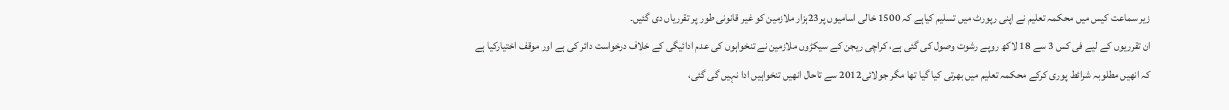زیر سماعت کیس میں محکمہ تعلیم نے اپنی رپورٹ میں تسلیم کیاہے کہ 1500 خالی اسامیوں پر23ہزار ملازمین کو غیر قانونی طور پر تقرریاں دی گئیں۔
ان تقرریوں کے لیے فی کس 3 سے 18 لاکھ روپے رشوت وصول کی گئی ہے، کراچی ریجن کے سیکڑوں ملازمین نے تنخواہوں کی عدم ادائیگی کے خلاف درخواست دائر کی ہے اور موقف اختیارکیا ہے کہ انھیں مطلوبہ شرائط پوری کرکے محکمہ تعلیم میں بھرتی کیا گیا تھا مگر جولائی2012 سے تاحال انھیں تنخواہیں ادا نہیں گی گئی،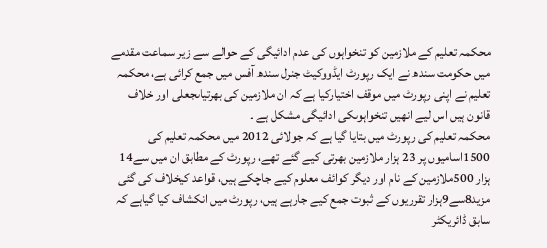محکمہ تعلیم کے ملازمین کو تنخواہوں کی عدم ادائیگی کے حوالے سے زیر سماعت مقدمے میں حکومت سندھ نے ایک رپورٹ ایڈووکیٹ جنرل سندھ آفس میں جمع کرائی ہے، محکمہ تعلیم نے اپنی رپورٹ میں موقف اختیارکیا ہے کہ ان ملازمین کی بھرتیاںجعلی اور خلاف قانون ہیں اس لیے انھیں تنخواہوںکی ادائیگی مشکل ہے ۔
محکمہ تعلیم کی رپورٹ میں بتایا گیا ہے کہ جولائی 2012 میں محکمہ تعلیم کی 1500اسامیوں پر 23 ہزار ملازمین بھرتی کیے گئے تھے، رپورٹ کے مطابق ان میں سے14 ہزار 500ملازمین کے نام اور دیگر کوائف معلوم کیے جاچکے ہیں، قواعد کیخلاف کی گئی مزید8سے9ہزار تقرریوں کے ثبوت جمع کیے جارہے ہیں، رپورٹ میں انکشاف کیا گیاہے کہ سابق ڈائریکٹر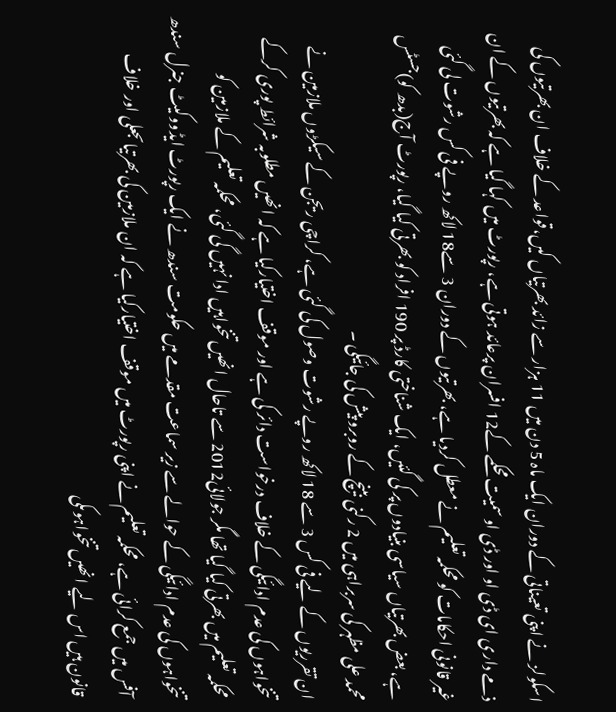اسکولز نے اپنی تعیناتی کے دوران ایک ماہ 5 دن میں 11 ہزار سے زائد بھرتیاں کیں،قواعد کے خلاف ان بھرتیوں کی ذمے داری ای ڈی او اور ڈی او سمیت محکمے کے12 افسران پرعائد ہوتی ہے، رپورٹ میں کہا گیا ہے کہ بھرتیوں کے ان غیر قانونی احکامات کو محکمہ تعلیم نے معطل کردیا ہے، بھرتیوں کے دوران 3 سے18 لاکھ روپے فی کس رشوت لی گئی ہے، بعض بھرتیاں سیاسی بنیادوں پر کی گئیں، ایک شناختی کارڈ پر 190 افراد کو بھرتی کیا گیا، رپورٹ آج(بدھ کو)جسٹس محمد علی مظہر کی سربراہی میں 2 رکنی بینچ کے روبرو پیش کی جائیگی ۔
ان تقرریوں کے لیے فی کس 3 سے 18 لاکھ روپے رشوت وصول کی گئی ہے، کراچی ریجن کے سیکڑوں ملازمین نے تنخواہوں کی عدم ادائیگی کے خلاف درخواست دائر کی ہے اور موقف اختیارکیا ہے کہ انھیں مطلوبہ شرائط پوری کرکے محکمہ تعلیم میں بھرتی کیا گیا تھا مگر جولائی2012 سے تاحال انھیں تنخواہیں ادا نہیں گی گئی، محکمہ تعلیم کے ملازمین کو تنخواہوں کی عدم ادائیگی کے حوالے سے زیر سماعت مقدمے میں حکومت سندھ نے ایک رپورٹ ایڈووکیٹ جنرل سندھ آفس میں جمع کرائی ہے، محکمہ تعلیم نے اپنی رپورٹ میں موقف اختیارکیا ہے کہ ان ملازمین کی بھرتیاںجعلی اور خلاف قانون ہیں اس لیے انھیں تنخواہوںکی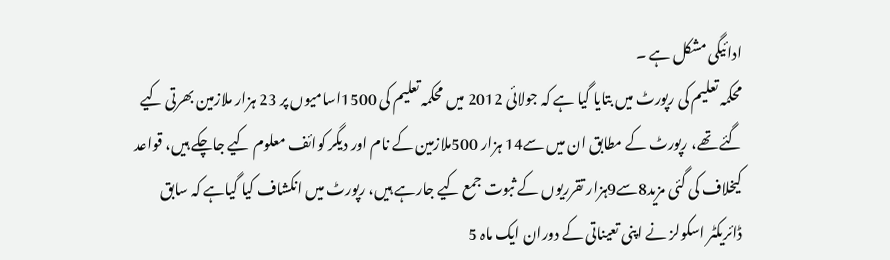ادائیگی مشکل ہے ۔
محکمہ تعلیم کی رپورٹ میں بتایا گیا ہے کہ جولائی 2012 میں محکمہ تعلیم کی 1500اسامیوں پر 23 ہزار ملازمین بھرتی کیے گئے تھے، رپورٹ کے مطابق ان میں سے14 ہزار 500ملازمین کے نام اور دیگر کوائف معلوم کیے جاچکے ہیں، قواعد کیخلاف کی گئی مزید8سے9ہزار تقرریوں کے ثبوت جمع کیے جارہے ہیں، رپورٹ میں انکشاف کیا گیاہے کہ سابق ڈائریکٹر اسکولز نے اپنی تعیناتی کے دوران ایک ماہ 5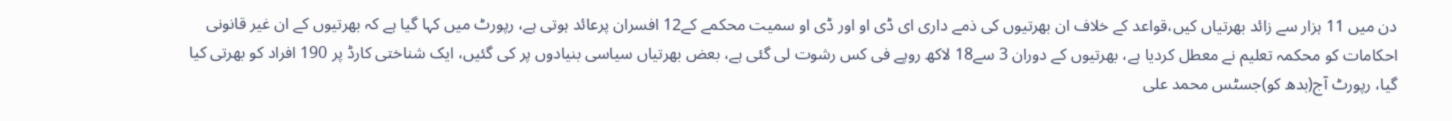دن میں 11 ہزار سے زائد بھرتیاں کیں،قواعد کے خلاف ان بھرتیوں کی ذمے داری ای ڈی او اور ڈی او سمیت محکمے کے12 افسران پرعائد ہوتی ہے، رپورٹ میں کہا گیا ہے کہ بھرتیوں کے ان غیر قانونی احکامات کو محکمہ تعلیم نے معطل کردیا ہے، بھرتیوں کے دوران 3 سے18 لاکھ روپے فی کس رشوت لی گئی ہے، بعض بھرتیاں سیاسی بنیادوں پر کی گئیں، ایک شناختی کارڈ پر 190 افراد کو بھرتی کیا گیا، رپورٹ آج(بدھ کو)جسٹس محمد علی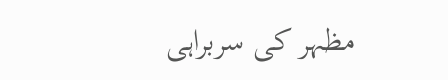مظہر کی سربراہی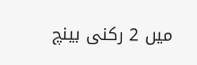میں 2 رکنی بینچ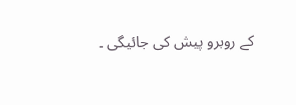کے روبرو پیش کی جائیگی ۔